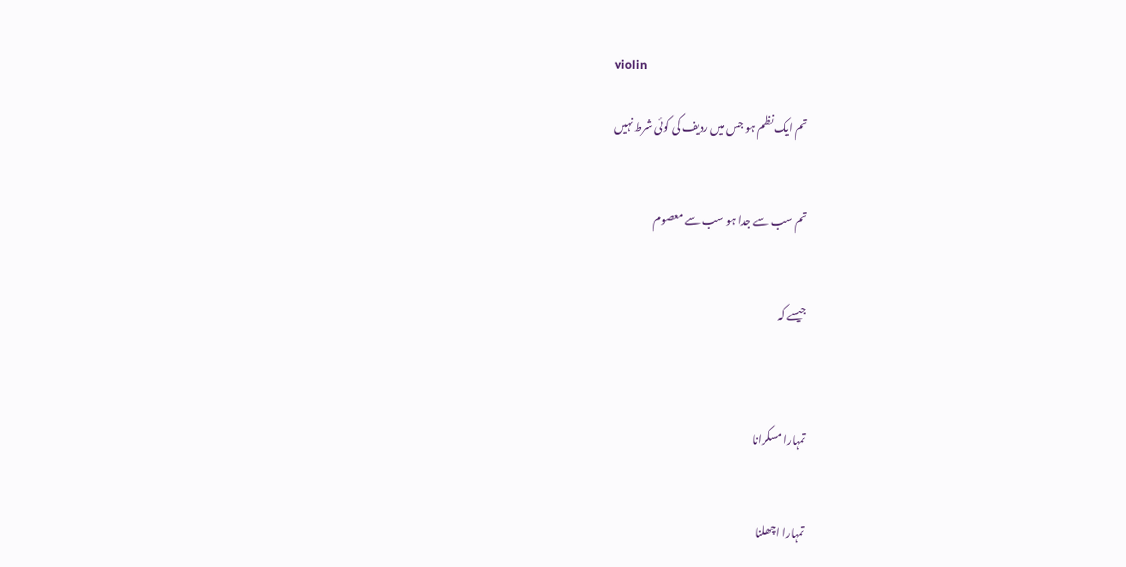violin

 تم ایک نظم ہو جس میں ردیف کی کوئی شرط نہیں


تم سب سے جدا ہو سب سے معصوم


جیسے کہ



تمہارا مسکرانا


تمہارا اچھلنا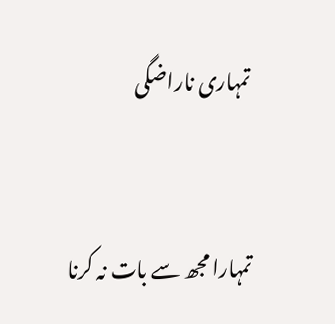تمہاری ناراضگی


تمہارا مجھ سے بات نہ کرنا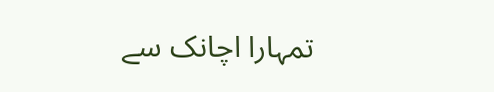تمہارا اچانک سے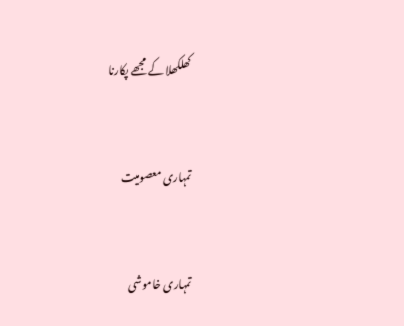کھلکھلا کے مجھے پکارنا


تمہاری معصومیت


تمہاری خاموشی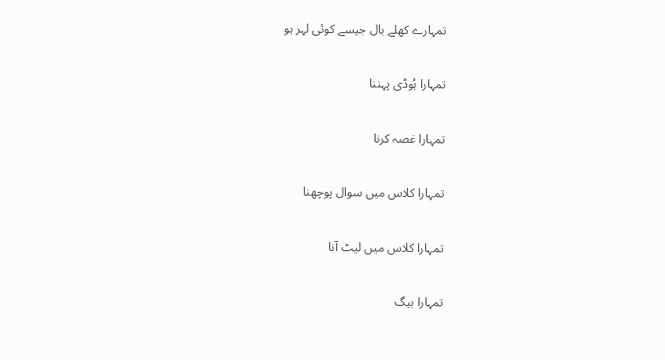تمہارے کھلے بال جیسے کوئی لہر ہو


تمہارا ہُوڈی پہننا


تمہارا غصہ کرنا


تمہارا کلاس میں سوال پوچھنا


تمہارا کلاس میں لیٹ آنا


تمہارا بیگ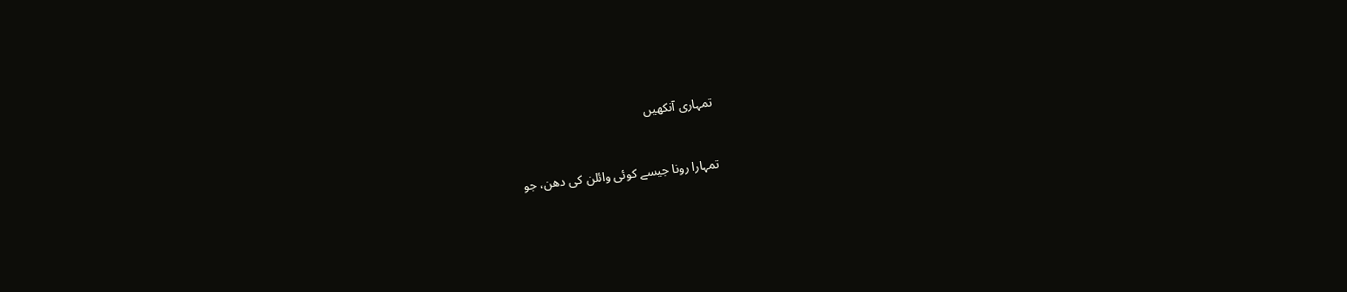تمہاری آنکھیں


تمہارا رونا جیسے کوئی وائلن کی دھن، جو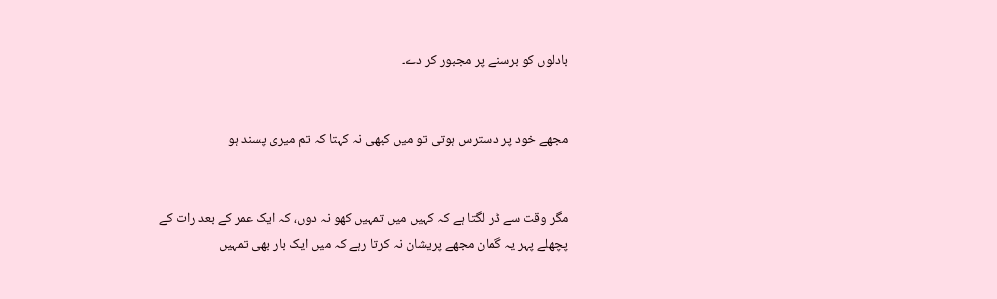بادلوں کو برسنے پر مجبور کر دے۔


مجھے خود پر دسترس ہوتی تو میں کبھی نہ کہتا کہ تم میری پسند ہو


مگر وقت سے ڈر لگتا ہے کہ کہیں میں تمہیں کھو نہ دوں، کہ ایک عمر کے بعد رات کے پچھلے پہر یہ گمان مجھے پریشان نہ کرتا رہے کہ میں ایک بار بھی تمہیں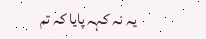یہ نہ کہہ پایا کہ تم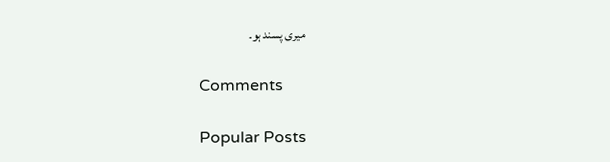میری پسند ہو۔

Comments

Popular Posts